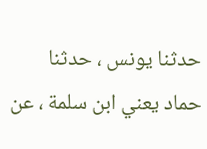حدثنا يونس ، حدثنا حماد يعني ابن سلمة ، عن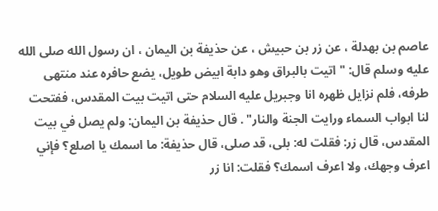عاصم بن بهدلة ، عن زر بن حبيش ، عن حذيفة بن اليمان ، ان رسول الله صلى الله عليه وسلم قال: " اتيت بالبراق وهو دابة ابيض طويل، يضع حافره عند منتهى طرفه، فلم نزايل ظهره انا وجبريل عليه السلام حتى اتيت بيت المقدس، ففتحت لنا ابواب السماء ورايت الجنة والنار" . قال حذيفة بن اليمان: ولم يصل في بيت المقدس، قال زر: فقلت له: بلى، قد صلى، قال حذيفة: ما اسمك يا اصلع؟ فإني اعرف وجهك، ولا اعرف اسمك؟ فقلت: انا زر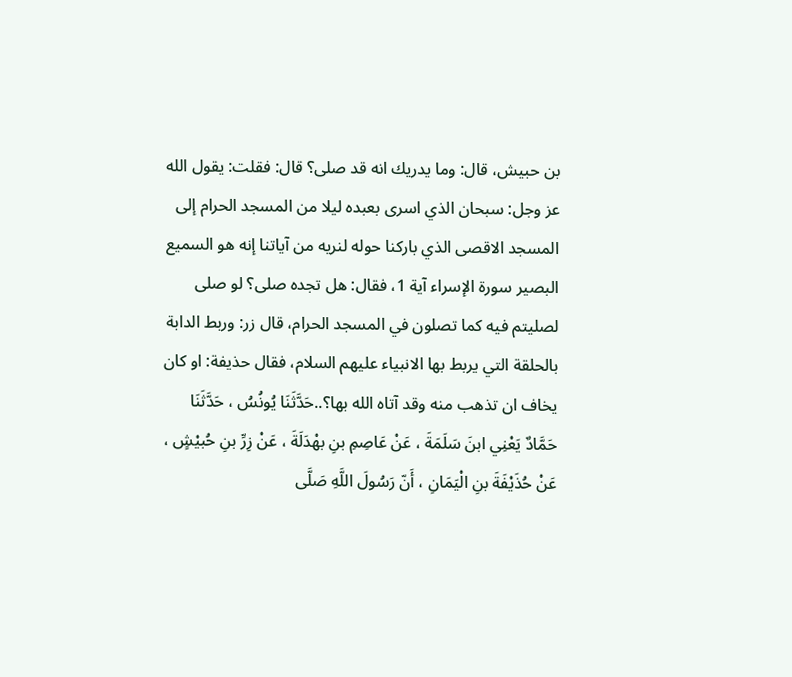بن حبيش، قال: وما يدريك انه قد صلى؟ قال: فقلت: يقول الله عز وجل: سبحان الذي اسرى بعبده ليلا من المسجد الحرام إلى المسجد الاقصى الذي باركنا حوله لنريه من آياتنا إنه هو السميع البصير سورة الإسراء آية 1، فقال: هل تجده صلى؟ لو صلى لصليتم فيه كما تصلون في المسجد الحرام، قال زر: وربط الدابة بالحلقة التي يربط بها الانبياء عليهم السلام، فقال حذيفة: او كان يخاف ان تذهب منه وقد آتاه الله بها؟..حَدَّثَنَا يُونُسُ ، حَدَّثَنَا حَمَّادٌ يَعْنِي ابنَ سَلَمَةَ ، عَنْ عَاصِمِ بنِ بهْدَلَةَ ، عَنْ زِرِّ بنِ حُبيْشٍ ، عَنْ حُذَيْفَةَ بنِ الْيَمَانِ ، أَنّ رَسُولَ اللَّهِ صَلَّى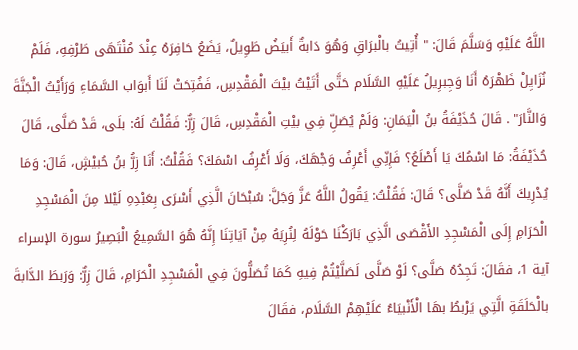اللَّهُ عَلَيْهِ وَسَلَّمَ قَالَ: " أُتِيتُ بالْبرَاقِ وَهُوَ دَابةٌ أَبيَضُ طَوِيلٌ، يَضَعُ حَافِرَهُ عِنْدَ مُنْتَهَى طَرْفِهِ، فَلَمْ نُزَايِلْ ظَهْرَهُ أَنَا وَجِبرِيلُ عَلَيْهِ السَّلَام حَتَّى أَتَيْتُ بيْتَ الْمَقْدِسِ، فَفُتِحَتْ لَنَا أَبوَاب السَّمَاءِ وَرَأَيْتُ الْجَنَّةَ وَالنَّارَ" . قَالَ حُذَيْفَةُ بنُ الْيَمَانِ: وَلَمْ يُصَلِّ فِي بيْتِ الْمَقْدِسِ، قَالَ زِرٌّ: فَقُلْتُ لَهُ: بلَى، قَدْ صَلَّى، قَالَ حُذَيْفَةُ: مَا اسْمُكَ يَا أَصْلَعُ؟ فَإِنِّي أَعْرِفُ وَجْهَكَ، وَلَا أَعْرِفُ اسْمَكَ؟ فَقُلْتُ: أَنَا زِرُّ بنُ حُبيْشٍ، قَالَ: وَمَا يُدْرِيكَ أَنَّهُ قَدْ صَلَّى؟ قَالَ: فَقُلْتُ: يَقُولُ اللَّهُ عَزَّ وَجَلَّ: سُبْحَانَ الَّذِي أَسْرَى بِعَبْدِهِ لَيْلا مِنَ الْمَسْجِدِ الْحَرَامِ إِلَى الْمَسْجِدِ الأَقْصَى الَّذِي بَارَكْنَا حَوْلَهُ لِنُرِيَهُ مِنْ آيَاتِنَا إِنَّهُ هُوَ السَّمِيعُ الْبَصِيرُ سورة الإسراء آية 1، فقَالَ: تَجِدُهُ صَلَّى؟ لَوْ صَلَّى لَصَلَّيْتُمْ فِيهِ كَمَا تُصَلُّونَ فِي الْمَسْجِدِ الْحَرَامِ، قَالَ زِرٌّ: وَرَبطَ الدَّابةَ بالْحَلَقَةِ الَّتِي يَرْبطُ بهَا الْأَنْبيَاءُ عَلَيْهِمْ السَّلَام، فقَالَ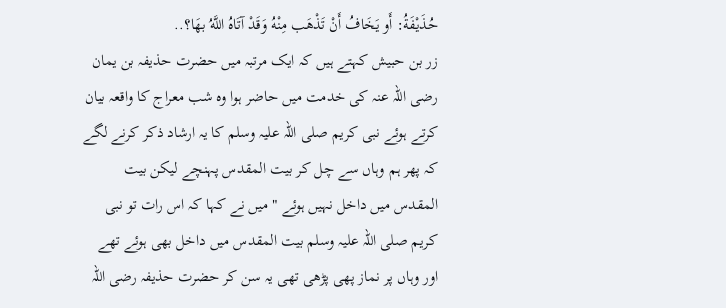حُذَيْفَةُ: أَو يَخَافُ أَنْ تَذْهَب مِنْهُ وَقَدْ آتَاهُ اللَّهُ بهَا؟..
زر بن حبیش کہتے ہیں کہ ایک مرتبہ میں حضرت حذیفہ بن یمان رضی اللہ عنہ کی خدمت میں حاضر ہوا وہ شب معراج کا واقعہ بیان کرتے ہوئے نبی کریم صلی اللہ علیہ وسلم کا یہ ارشاد ذکر کرنے لگے کہ پھر ہم وہاں سے چل کر بیت المقدس پہنچے لیکن بیت المقدس میں داخل نہیں ہوئے " میں نے کہا کہ اس رات تو نبی کریم صلی اللہ علیہ وسلم بیت المقدس میں داخل بھی ہوئے تھے اور وہاں پر نماز پھی پڑھی تھی یہ سن کر حضرت حذیفہ رضی اللہ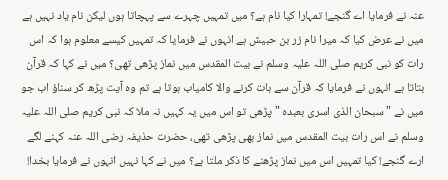عنہ نے فرمایا اے گنجے! تمہارا کیا نام ہے؟ میں تمہیں چہرے سے پہچاتا ہوں لیکن نام یاد نہیں ہے میں نے عرض کیا کہ میرا نام زر بن حبیش ہے انہوں نے فرمایا کہ تمہیں کیسے معلوم ہوا کہ اس رات کو نبی کریم صلی اللہ علیہ وسلم نے بیت المقدس میں نماز پڑھی تھی؟ میں نے کہا کہ قرآن بتاتا ہے انہوں نے فرمایا کہ قرآن سے بات کرنے والا کامیاب ہوتا ہے تم وہ آیت پڑھ کر سناؤ اب جو میں نے " سبحان الذی اسری بعبدہ " پڑھی تو اس میں یہ کہیں نہ ملا کہ نبی کریم صلی اللہ علیہ وسلم نے اس رات بیت المقدس میں نماز بھی پڑھی تھی، حضرت حذیفہ رضی اللہ عنہ کہنے لگے ارے گنجے! کیا تمہیں اس میں نماز پڑھنے کا ذکر ملتا ہے؟ میں نے کہا نہیں انہوں نے فرمایا بخدا!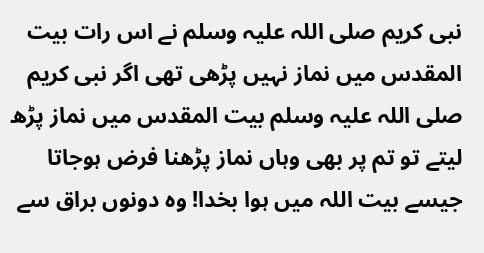نبی کریم صلی اللہ علیہ وسلم نے اس رات بیت المقدس میں نماز نہیں پڑھی تھی اگر نبی کریم صلی اللہ علیہ وسلم بیت المقدس میں نماز پڑھ لیتے تو تم پر بھی وہاں نماز پڑھنا فرض ہوجاتا جیسے بیت اللہ میں ہوا بخدا! وہ دونوں براق سے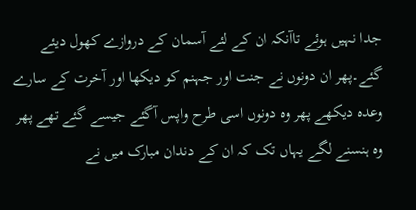جدا نہیں ہوئے تاآنکہ ان کے لئے آسمان کے دروازے کھول دیئے گئے۔پھر ان دونوں نے جنت اور جہنم کو دیکھا اور آخرت کے سارے وعدہ دیکھے پھر وہ دونوں اسی طرح واپس آگئے جیسے گئے تھے پھر وہ ہنسنے لگے یہاں تک کہ ان کے دندان مبارک میں نے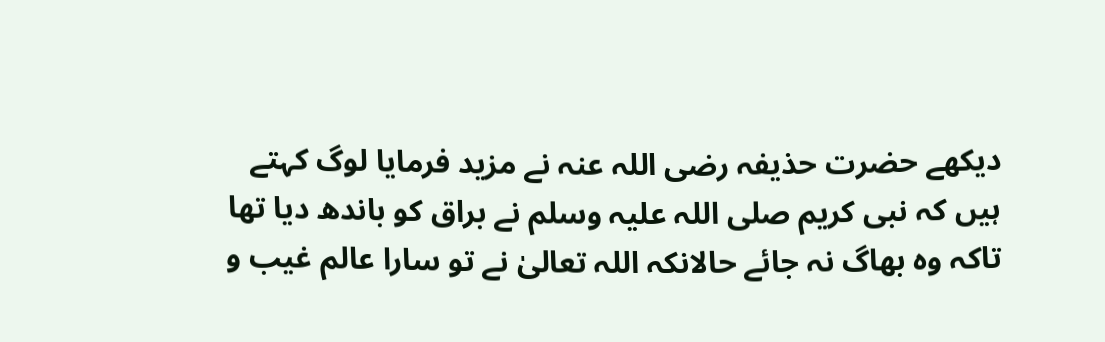دیکھے حضرت حذیفہ رضی اللہ عنہ نے مزید فرمایا لوگ کہتے ہیں کہ نبی کریم صلی اللہ علیہ وسلم نے براق کو باندھ دیا تھا تاکہ وہ بھاگ نہ جائے حالانکہ اللہ تعالیٰ نے تو سارا عالم غیب و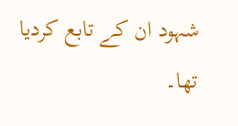شہود ان کے تابع کردیا تھا۔